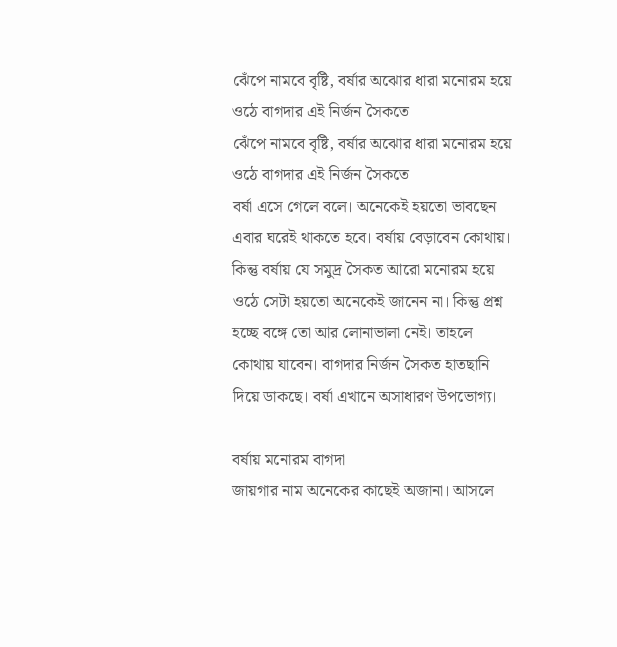ঝেঁপে নামবে বৃষ্টি, বর্ষার অঝোর ধারা মনোরম হয়ে ওঠে বাগদার এই নির্জন সৈকতে
ঝেঁপে নামবে বৃষ্টি, বর্ষার অঝোর ধারা মনোরম হয়ে ওঠে বাগদার এই নির্জন সৈকতে
বর্ষা এসে গেলে বলে। অনেকেই হয়তো ভাবছেন এবার ঘরেই থাকতে হবে। বর্ষায় বেড়াবেন কোথায়। কিন্তু বর্ষায় যে সমুদ্র সৈকত আরো মনোরম হয়ে ওঠে সেটা হয়তো অনেকেই জানেন না। কিন্তু প্রশ্ন হচ্ছে বঙ্গে তো আর লোনাভালা নেই। তাহলে কোথায় যাবেন। বাগদার নির্জন সৈকত হাতছানি দিয়ে ডাকছে। বর্ষা এখানে অসাধারণ উপভোগ্য।

বর্ষায় মনোরম বাগদা
জায়গার নাম অনেকের কাছেই অজানা। আসলে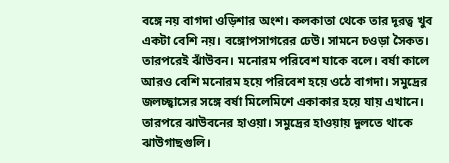বঙ্গে নয় বাগদা ওড়িশার অংশ। কলকাতা থেকে তার দূরত্ব খুব একটা বেশি নয়। বঙ্গোপসাগরের ঢেউ। সামনে চওড়া সৈকত। তারপরেই ঝাঁউবন। মনোরম পরিবেশ যাকে বলে। বর্ষা কালে আরও বেশি মনোরম হয়ে পরিবেশ হয়ে ওঠে বাগদা। সমুদ্রের জলচ্ছ্বাসের সঙ্গে বর্ষা মিলেমিশে একাকার হয়ে যায় এখানে। তারপরে ঝাউবনের হাওয়া। সমুদ্রের হাওয়ায় দুলতে থাকে ঝাউগাছগুলি।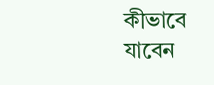কীভাবে যাবেন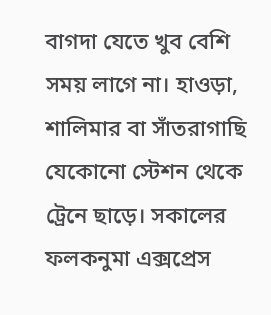বাগদা যেতে খুব বেশি সময় লাগে না। হাওড়া, শালিমার বা সাঁতরাগাছি যেকোনো স্টেশন থেকে ট্রেনে ছাড়ে। সকালের ফলকনুমা এক্সপ্রেস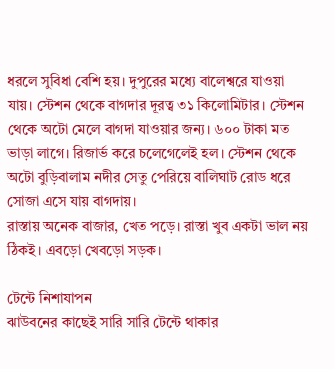ধরলে সুবিধা বেশি হয়। দুপুরের মধ্যে বালেশ্বরে যাওয়া যায়। স্টেশন থেকে বাগদার দূরত্ব ৩১ কিলোমিটার। স্টেশন থেকে অটো মেলে বাগদা যাওয়ার জন্য। ৬০০ টাকা মত ভাড়া লাগে। রিজার্ভ করে চলেগেলেই হল। স্টেশন থেকে অটো বুড়িবালাম নদীর সেতু পেরিয়ে বালিঘাট রোড ধরে সোজা এসে যায় বাগদায়।
রাস্তায় অনেক বাজার, খেত পড়ে। রাস্তা খুব একটা ভাল নয় ঠিকই। এবড়ো খেবড়ো সড়ক।

টেন্টে নিশাযাপন
ঝাউবনের কাছেই সারি সারি টেন্টে থাকার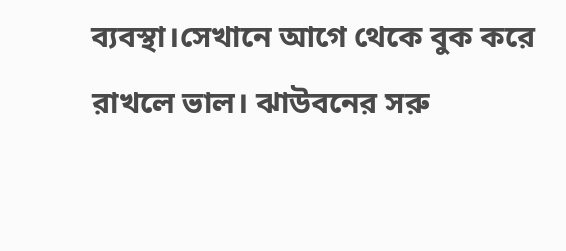ব্যবস্থা।সেখানে আগে থেকে বুক করে রাখলে ভাল। ঝাউবনের সরু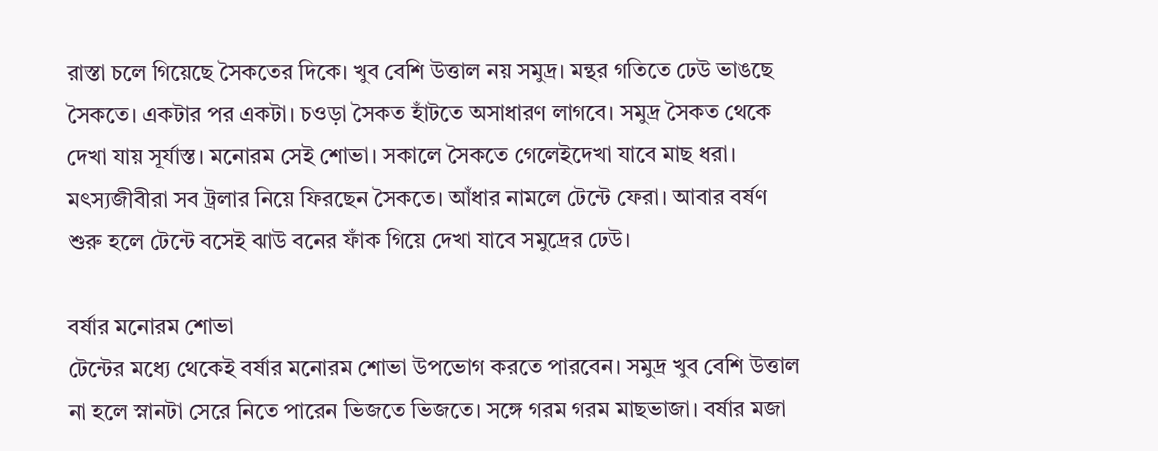রাস্তা চলে গিয়েছে সৈকতের দিকে। খুব বেশি উত্তাল নয় সমুদ্র। মন্থর গতিতে ঢেউ ভাঙছে সৈকতে। একটার পর একটা। চওড়া সৈকত হাঁটতে অসাধারণ লাগবে। সমুদ্র সৈকত থেকে দেখা যায় সূর্যাস্ত। মনোরম সেই শোভা। সকালে সৈকতে গেলেইদেখা যাবে মাছ ধরা। মৎস্যজীবীরা সব ট্রলার নিয়ে ফিরছেন সৈকতে। আঁধার নামলে টেন্টে ফেরা। আবার বর্ষণ শুরু হলে টেন্টে বসেই ঝাউ বনের ফাঁক গিয়ে দেখা যাবে সমুদ্রের ঢেউ।

বর্ষার মনোরম শোভা
টেন্টের মধ্যে থেকেই বর্ষার মনোরম শোভা উপভোগ করতে পারবেন। সমুদ্র খুব বেশি উত্তাল না হলে স্নানটা সেরে নিতে পারেন ভিজতে ভিজতে। সঙ্গে গরম গরম মাছভাজা। বর্ষার মজা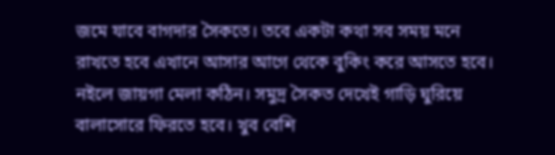জমে যাবে বাগদার সৈকতে। তবে একটা কথা সব সময় মনে রাখতে হবে এখানে আসার আগে থেকে বুকিং করে আসতে হবে। নইলে জায়গা মেলা কঠিন। সমুদ্র সৈকত দেখেই গাড়ি ঘুরিয়ে বালাসোরে ফিরতে হবে। খুব বেশি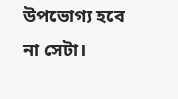উপভোগ্য হবে না সেটা।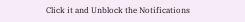Click it and Unblock the Notifications